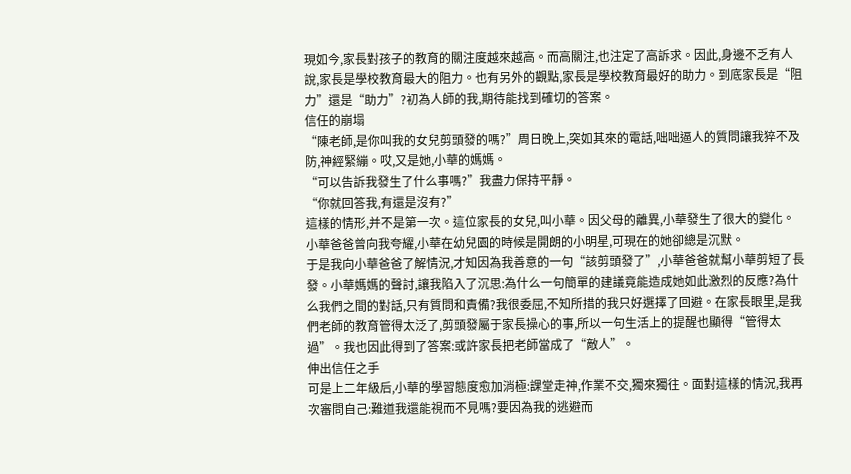現如今,家長對孩子的教育的關注度越來越高。而高關注,也注定了高訴求。因此,身邊不乏有人說,家長是學校教育最大的阻力。也有另外的觀點,家長是學校教育最好的助力。到底家長是“阻力”還是“助力”?初為人師的我,期待能找到確切的答案。
信任的崩塌
“陳老師,是你叫我的女兒剪頭發的嗎?”周日晚上,突如其來的電話,咄咄逼人的質問讓我猝不及防,神經緊繃。哎,又是她,小華的媽媽。
“可以告訴我發生了什么事嗎?”我盡力保持平靜。
“你就回答我,有還是沒有?”
這樣的情形,并不是第一次。這位家長的女兒,叫小華。因父母的離異,小華發生了很大的變化。小華爸爸曾向我夸耀,小華在幼兒園的時候是開朗的小明星,可現在的她卻總是沉默。
于是我向小華爸爸了解情況,才知因為我善意的一句“該剪頭發了”,小華爸爸就幫小華剪短了長發。小華媽媽的聲討,讓我陷入了沉思:為什么一句簡單的建議竟能造成她如此激烈的反應?為什么我們之間的對話,只有質問和責備?我很委屈,不知所措的我只好選擇了回避。在家長眼里,是我們老師的教育管得太泛了,剪頭發屬于家長操心的事,所以一句生活上的提醒也顯得“管得太過”。我也因此得到了答案:或許家長把老師當成了“敵人”。
伸出信任之手
可是上二年級后,小華的學習態度愈加消極:課堂走神,作業不交,獨來獨往。面對這樣的情況,我再次審問自己:難道我還能視而不見嗎?要因為我的逃避而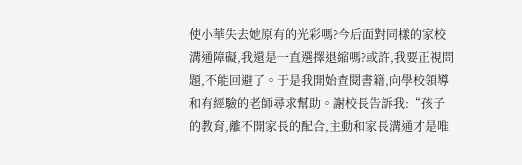使小華失去她原有的光彩嗎?今后面對同樣的家校溝通障礙,我還是一直選擇退縮嗎?或許,我要正視問題,不能回避了。于是我開始查閱書籍,向學校領導和有經驗的老師尋求幫助。謝校長告訴我:“孩子的教育,離不開家長的配合,主動和家長溝通才是唯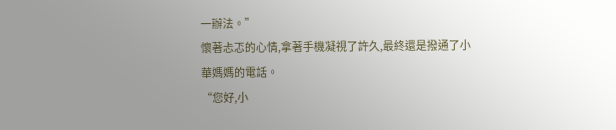一辦法。”
懷著忐忑的心情,拿著手機凝視了許久,最終還是撥通了小華媽媽的電話。
“您好,小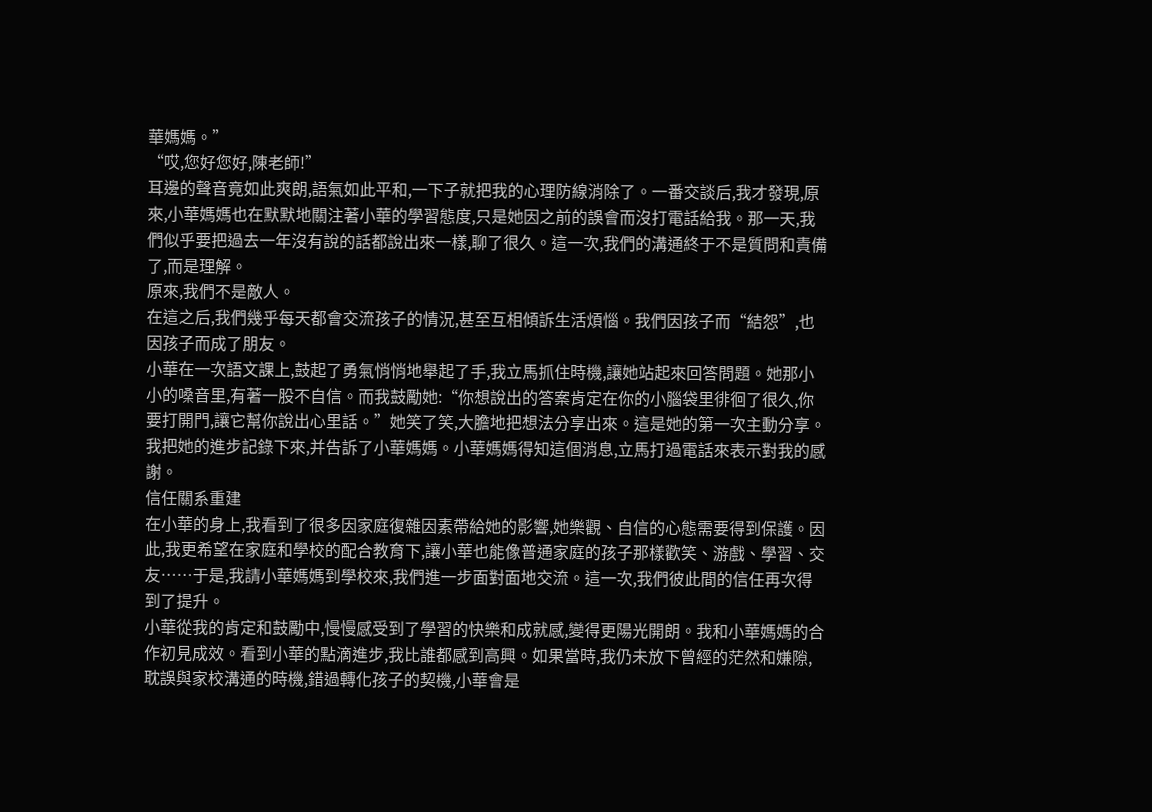華媽媽。”
“哎,您好您好,陳老師!”
耳邊的聲音竟如此爽朗,語氣如此平和,一下子就把我的心理防線消除了。一番交談后,我才發現,原來,小華媽媽也在默默地關注著小華的學習態度,只是她因之前的誤會而沒打電話給我。那一天,我們似乎要把過去一年沒有說的話都說出來一樣,聊了很久。這一次,我們的溝通終于不是質問和責備了,而是理解。
原來,我們不是敵人。
在這之后,我們幾乎每天都會交流孩子的情況,甚至互相傾訴生活煩惱。我們因孩子而“結怨”,也因孩子而成了朋友。
小華在一次語文課上,鼓起了勇氣悄悄地舉起了手,我立馬抓住時機,讓她站起來回答問題。她那小小的嗓音里,有著一股不自信。而我鼓勵她:“你想說出的答案肯定在你的小腦袋里徘徊了很久,你要打開門,讓它幫你說出心里話。”她笑了笑,大膽地把想法分享出來。這是她的第一次主動分享。我把她的進步記錄下來,并告訴了小華媽媽。小華媽媽得知這個消息,立馬打過電話來表示對我的感謝。
信任關系重建
在小華的身上,我看到了很多因家庭復雜因素帶給她的影響,她樂觀、自信的心態需要得到保護。因此,我更希望在家庭和學校的配合教育下,讓小華也能像普通家庭的孩子那樣歡笑、游戲、學習、交友……于是,我請小華媽媽到學校來,我們進一步面對面地交流。這一次,我們彼此間的信任再次得到了提升。
小華從我的肯定和鼓勵中,慢慢感受到了學習的快樂和成就感,變得更陽光開朗。我和小華媽媽的合作初見成效。看到小華的點滴進步,我比誰都感到高興。如果當時,我仍未放下曾經的茫然和嫌隙,耽誤與家校溝通的時機,錯過轉化孩子的契機,小華會是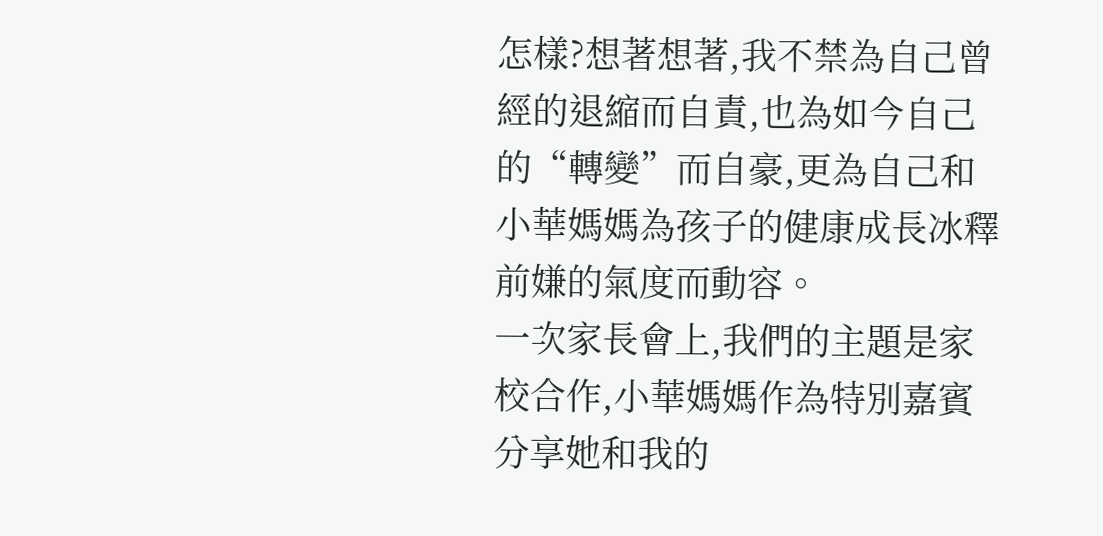怎樣?想著想著,我不禁為自己曾經的退縮而自責,也為如今自己的“轉變”而自豪,更為自己和小華媽媽為孩子的健康成長冰釋前嫌的氣度而動容。
一次家長會上,我們的主題是家校合作,小華媽媽作為特別嘉賓分享她和我的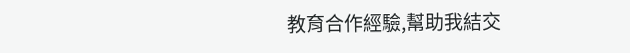教育合作經驗,幫助我結交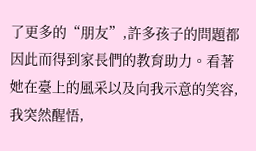了更多的“朋友”,許多孩子的問題都因此而得到家長們的教育助力。看著她在臺上的風采以及向我示意的笑容,我突然醒悟,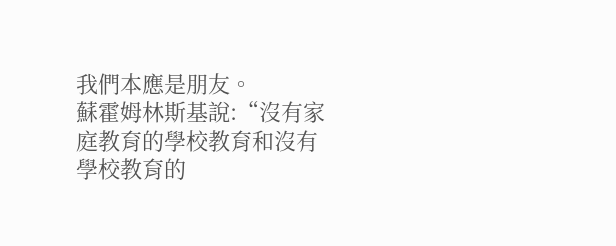我們本應是朋友。
蘇霍姆林斯基說:“沒有家庭教育的學校教育和沒有學校教育的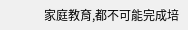家庭教育,都不可能完成培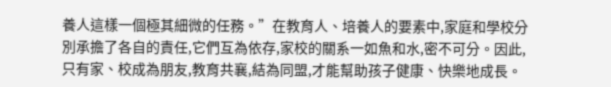養人這樣一個極其細微的任務。”在教育人、培養人的要素中,家庭和學校分別承擔了各自的責任,它們互為依存,家校的關系一如魚和水,密不可分。因此,只有家、校成為朋友,教育共襄,結為同盟,才能幫助孩子健康、快樂地成長。